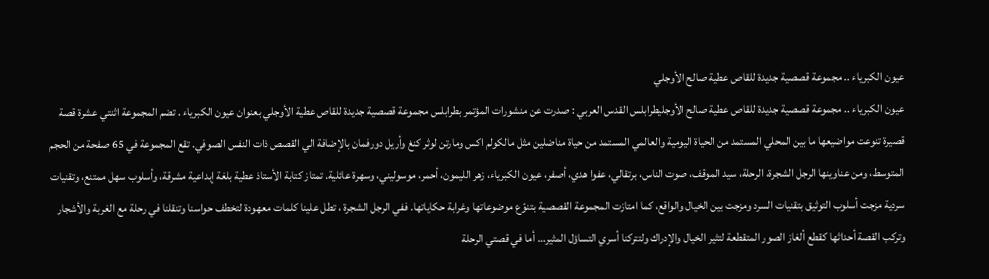عيون الكبرياء .. مجموعة قصصية جديدة للقاص عطية صالح الأوجلي
عيون الكبرياء .. مجموعة قصصية جديدة للقاص عطية صالح الأوجليطرابلس القدس العربي : صدرت عن منشورات المؤتمر بطرابلس مجموعة قصصية جديدة للقاص عطية الأوجلي بعنوان عيون الكبرياء . تضم المجموعة اثنتي عشرة قصة قصيرة تنوعت مواضيعها ما بين المحلي المستمد من الحياة اليومية والعالمي المستمد من حياة مناضلين مثل مالكولم اكس ومارتن لوثر كنغ وأريل دورفمان بالإضافة الي القصص ذات النفس الصوفي. تقع المجموعة في 65 صفحة من الحجم المتوسط، ومن عناوينها الرجل الشجرة، الرحلة، سيد الموقف، صوت الناس، برتقالي، عفوا هدي، أصفر، عيون الكبرياء، زهر الليمون، أحمر، موسوليني، وسهرة عائلية. تمتاز كتابة الأستاذ عطية بلغة إبداعية مشرقة، وأسلوب سهل ممتنع، وتقنيات سردية مزجت أسلوب التوثيق بتقنيات السرد ومزجت بين الخيال والواقع، كما امتازت المجموعة القصصية بتنوّع موضوعاتها وغرابة حكاياتها. ففي الرجل الشجرة ، تطل علينا كلمات معهودة لتخطف حواسنا وتنقلنا في رحلة مع الغربة والأشجار وتركب القصة أحداثها كقطع ألغاز الصور المتقطعة لتثير الخيال والإدراك ولتتركنا أسري التساؤل المثير… أما في قصتي الرحلة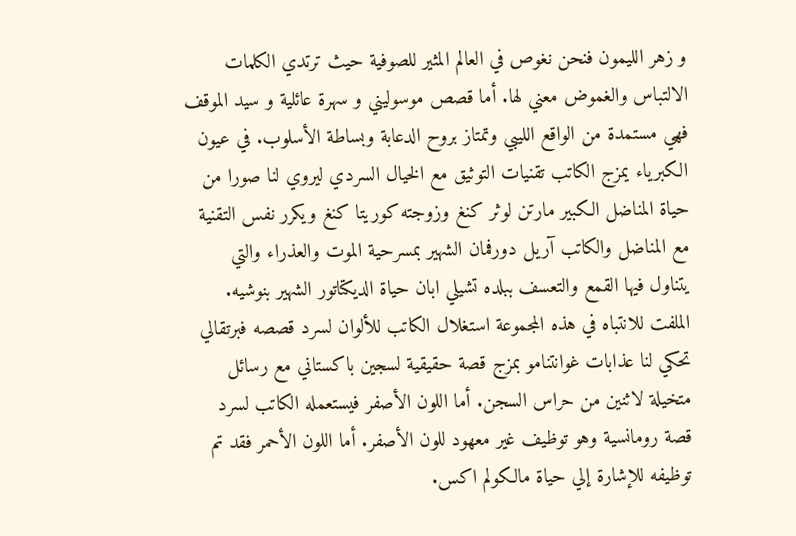و زهر الليمون فنحن نغوص في العالم المثير للصوفية حيث ترتدي الكلمات الالتباس والغموض معني لها. أما قصص موسوليني و سهرة عائلية و سيد الموقف فهي مستمدة من الواقع الليبي وتمتاز بروح الدعابة وبساطة الأسلوب. في عيون الكبرياء يمزج الكاتب تقنيات التوثيق مع الخيال السردي ليروي لنا صورا من حياة المناضل الكبير مارتن لوثر كنغ وزوجته كوريتا كنغ ويكرر نفس التقنية مع المناضل والكاتب آريل دورفمان الشهير بمسرحية الموت والعذراء والتي يتناول فيها القمع والتعسف ببلده تشيلي ابان حياة الديكتاتور الشهير بنوشيه. الملفت للانتباه في هذه المجموعة استغلال الكاتب للألوان لسرد قصصه فبرتقالي تحكي لنا عذابات غوانتنامو بمزج قصة حقيقية لسجين باكستاني مع رسائل متخيلة لاثنين من حراس السجن. أما اللون الأصفر فيستعمله الكاتب لسرد قصة رومانسية وهو توظيف غير معهود للون الأصفر. أما اللون الأحمر فقد تم توظيفه للإشارة إلي حياة مالكولم اكس.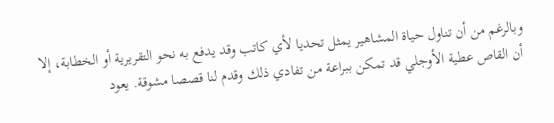وبالرغم من أن تناول حياة المشاهير يمثل تحديا لأي كاتب وقد يدفع به نحو التقريرية أو الخطابة، إلا أن القاص عطية الأوجلي قد تمكن ببراعة من تفادي ذلك وقدم لنا قصصا مشوقة. يعود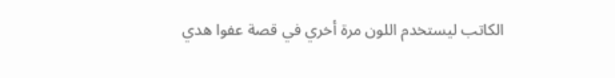الكاتب ليستخدم اللون مرة أخري في قصة عفوا هدي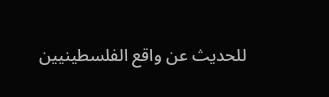للحديث عن واقع الفلسطينيين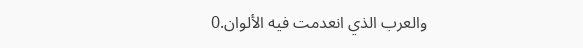والعرب الذي انعدمت فيه الألوان.0